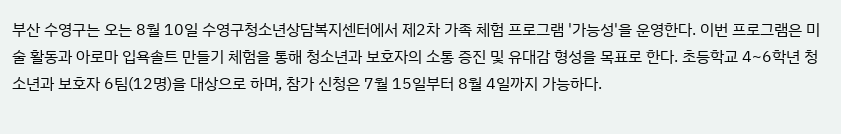부산 수영구는 오는 8월 10일 수영구청소년상담복지센터에서 제2차 가족 체험 프로그램 '가능성'을 운영한다. 이번 프로그램은 미술 활동과 아로마 입욕솔트 만들기 체험을 통해 청소년과 보호자의 소통 증진 및 유대감 형성을 목표로 한다. 초등학교 4~6학년 청소년과 보호자 6팀(12명)을 대상으로 하며, 참가 신청은 7월 15일부터 8월 4일까지 가능하다.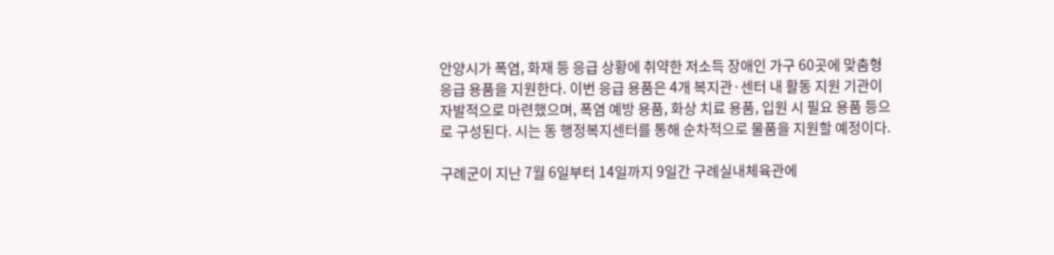안양시가 폭염, 화재 등 응급 상황에 취약한 저소득 장애인 가구 60곳에 맞춤형 응급 용품을 지원한다. 이번 응급 용품은 4개 복지관·센터 내 활동 지원 기관이 자발적으로 마련했으며, 폭염 예방 용품, 화상 치료 용품, 입원 시 필요 용품 등으로 구성된다. 시는 동 행정복지센터를 통해 순차적으로 물품을 지원할 예정이다.

구례군이 지난 7월 6일부터 14일까지 9일간 구례실내체육관에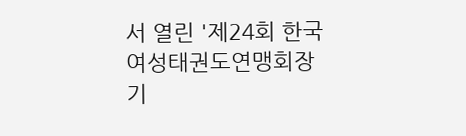서 열린 '제24회 한국여성태권도연맹회장기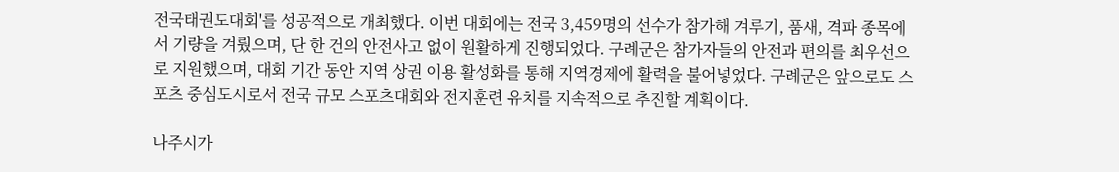전국태권도대회'를 성공적으로 개최했다. 이번 대회에는 전국 3,459명의 선수가 참가해 겨루기, 품새, 격파 종목에서 기량을 겨뤘으며, 단 한 건의 안전사고 없이 원활하게 진행되었다. 구례군은 참가자들의 안전과 편의를 최우선으로 지원했으며, 대회 기간 동안 지역 상권 이용 활성화를 통해 지역경제에 활력을 불어넣었다. 구례군은 앞으로도 스포츠 중심도시로서 전국 규모 스포츠대회와 전지훈련 유치를 지속적으로 추진할 계획이다.

나주시가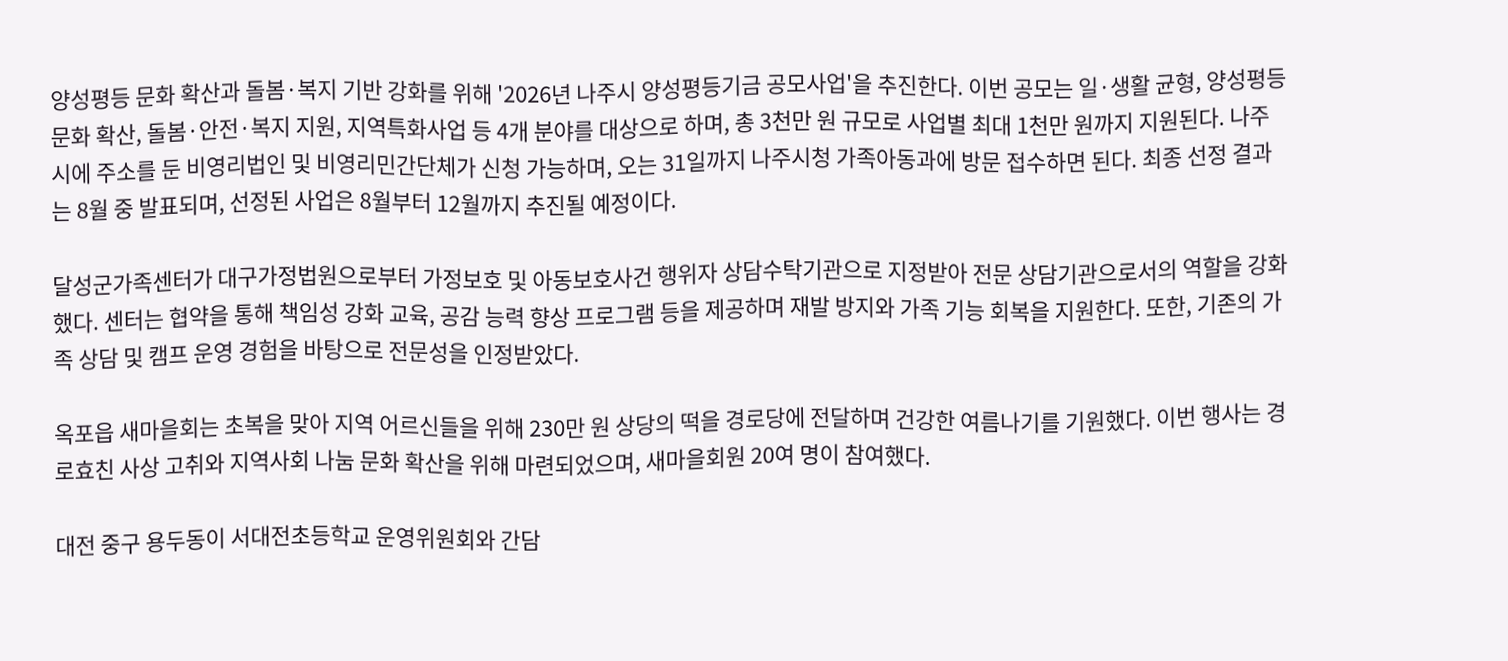양성평등 문화 확산과 돌봄·복지 기반 강화를 위해 '2026년 나주시 양성평등기금 공모사업'을 추진한다. 이번 공모는 일·생활 균형, 양성평등 문화 확산, 돌봄·안전·복지 지원, 지역특화사업 등 4개 분야를 대상으로 하며, 총 3천만 원 규모로 사업별 최대 1천만 원까지 지원된다. 나주시에 주소를 둔 비영리법인 및 비영리민간단체가 신청 가능하며, 오는 31일까지 나주시청 가족아동과에 방문 접수하면 된다. 최종 선정 결과는 8월 중 발표되며, 선정된 사업은 8월부터 12월까지 추진될 예정이다.

달성군가족센터가 대구가정법원으로부터 가정보호 및 아동보호사건 행위자 상담수탁기관으로 지정받아 전문 상담기관으로서의 역할을 강화했다. 센터는 협약을 통해 책임성 강화 교육, 공감 능력 향상 프로그램 등을 제공하며 재발 방지와 가족 기능 회복을 지원한다. 또한, 기존의 가족 상담 및 캠프 운영 경험을 바탕으로 전문성을 인정받았다.

옥포읍 새마을회는 초복을 맞아 지역 어르신들을 위해 230만 원 상당의 떡을 경로당에 전달하며 건강한 여름나기를 기원했다. 이번 행사는 경로효친 사상 고취와 지역사회 나눔 문화 확산을 위해 마련되었으며, 새마을회원 20여 명이 참여했다.

대전 중구 용두동이 서대전초등학교 운영위원회와 간담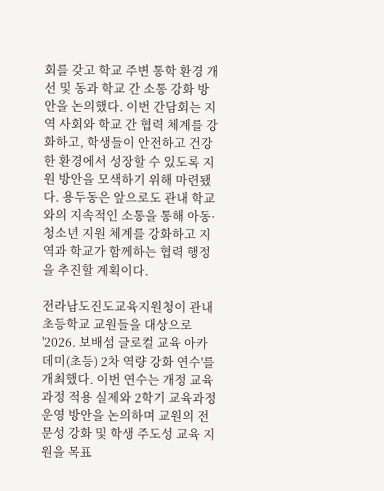회를 갖고 학교 주변 통학 환경 개선 및 동과 학교 간 소통 강화 방안을 논의했다. 이번 간담회는 지역 사회와 학교 간 협력 체계를 강화하고, 학생들이 안전하고 건강한 환경에서 성장할 수 있도록 지원 방안을 모색하기 위해 마련됐다. 용두동은 앞으로도 관내 학교와의 지속적인 소통을 통해 아동·청소년 지원 체계를 강화하고 지역과 학교가 함께하는 협력 행정을 추진할 계획이다.

전라남도진도교육지원청이 관내 초등학교 교원들을 대상으로 '2026. 보배섬 글로컬 교육 아카데미(초등) 2차 역량 강화 연수'를 개최했다. 이번 연수는 개정 교육과정 적용 실제와 2학기 교육과정 운영 방안을 논의하며 교원의 전문성 강화 및 학생 주도성 교육 지원을 목표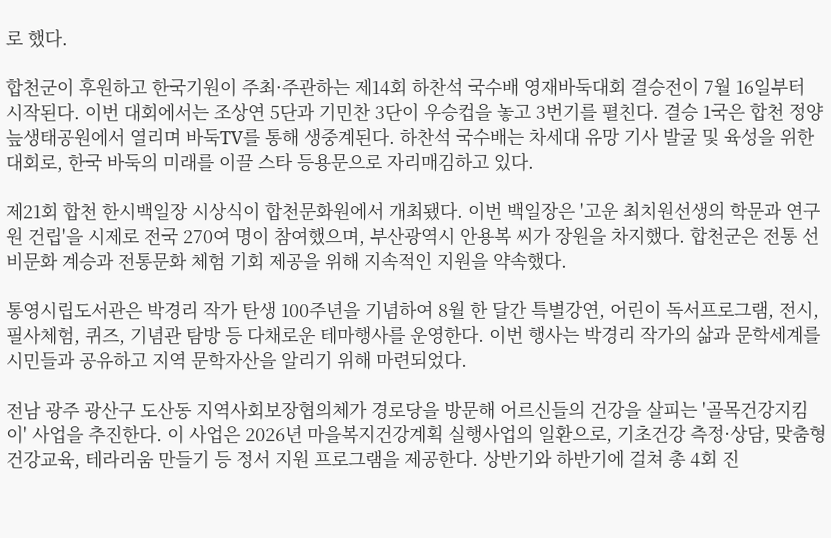로 했다.

합천군이 후원하고 한국기원이 주최·주관하는 제14회 하찬석 국수배 영재바둑대회 결승전이 7월 16일부터 시작된다. 이번 대회에서는 조상연 5단과 기민찬 3단이 우승컵을 놓고 3번기를 펼친다. 결승 1국은 합천 정양늪생태공원에서 열리며 바둑TV를 통해 생중계된다. 하찬석 국수배는 차세대 유망 기사 발굴 및 육성을 위한 대회로, 한국 바둑의 미래를 이끌 스타 등용문으로 자리매김하고 있다.

제21회 합천 한시백일장 시상식이 합천문화원에서 개최됐다. 이번 백일장은 '고운 최치원선생의 학문과 연구원 건립'을 시제로 전국 270여 명이 참여했으며, 부산광역시 안용복 씨가 장원을 차지했다. 합천군은 전통 선비문화 계승과 전통문화 체험 기회 제공을 위해 지속적인 지원을 약속했다.

통영시립도서관은 박경리 작가 탄생 100주년을 기념하여 8월 한 달간 특별강연, 어린이 독서프로그램, 전시, 필사체험, 퀴즈, 기념관 탐방 등 다채로운 테마행사를 운영한다. 이번 행사는 박경리 작가의 삶과 문학세계를 시민들과 공유하고 지역 문학자산을 알리기 위해 마련되었다.

전남 광주 광산구 도산동 지역사회보장협의체가 경로당을 방문해 어르신들의 건강을 살피는 '골목건강지킴이' 사업을 추진한다. 이 사업은 2026년 마을복지건강계획 실행사업의 일환으로, 기초건강 측정·상담, 맞춤형 건강교육, 테라리움 만들기 등 정서 지원 프로그램을 제공한다. 상반기와 하반기에 걸쳐 총 4회 진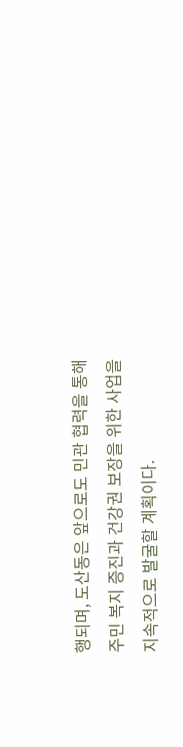행되며, 도산동은 앞으로도 민관 협력을 통해 주민 복지 증진과 건강권 보장을 위한 사업을 지속적으로 발굴할 계획이다.